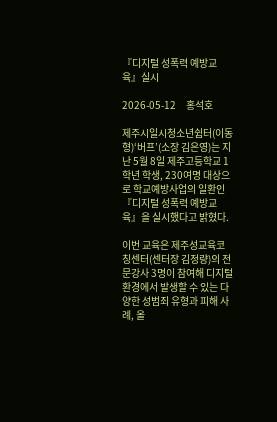『디지털 성폭력 예방교육』실시

2026-05-12     홍석호

제주시일시청소년쉼터(이동형)‘버프’(소장 김은영)는 지난 5월 8일 제주고등학교 1학년 학생, 230여명 대상으로 학교예방사업의 일환인『디지털 성폭력 예방교육』을 실시했다고 밝혔다.

이번 교육은 제주성교육코칭센터(센터장 김정량)의 전문강사 3명이 참여해 디지털 환경에서 발생할 수 있는 다양한 성범죄 유형과 피해 사례, 올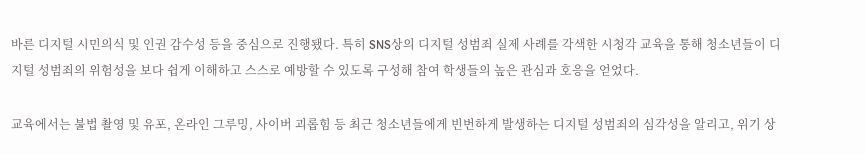바른 디지털 시민의식 및 인권 감수성 등을 중심으로 진행됐다. 특히 SNS상의 디지털 성범죄 실제 사례를 각색한 시청각 교육을 통해 청소년들이 디지털 성범죄의 위험성을 보다 쉽게 이해하고 스스로 예방할 수 있도록 구성해 참여 학생들의 높은 관심과 호응을 얻었다.

교육에서는 불법 촬영 및 유포, 온라인 그루밍, 사이버 괴롭힘 등 최근 청소년들에게 빈번하게 발생하는 디지털 성범죄의 심각성을 알리고, 위기 상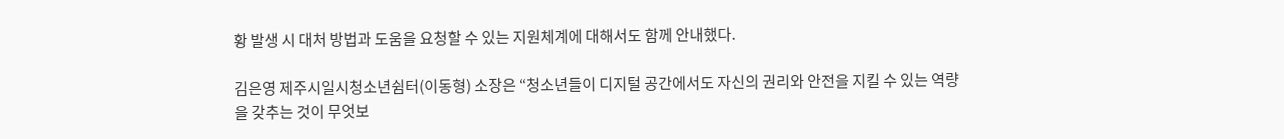황 발생 시 대처 방법과 도움을 요청할 수 있는 지원체계에 대해서도 함께 안내했다.

김은영 제주시일시청소년쉼터(이동형) 소장은 “청소년들이 디지털 공간에서도 자신의 권리와 안전을 지킬 수 있는 역량을 갖추는 것이 무엇보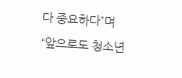다 중요하다”며 “앞으로도 청소년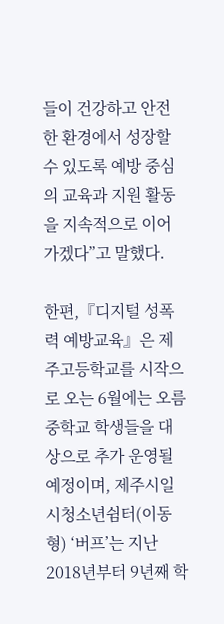들이 건강하고 안전한 환경에서 성장할 수 있도록 예방 중심의 교육과 지원 활동을 지속적으로 이어가겠다”고 말했다.

한편,『디지털 성폭력 예방교육』은 제주고등학교를 시작으로 오는 6월에는 오름중학교 학생들을 대상으로 추가 운영될 예정이며, 제주시일시청소년쉼터(이동형) ‘버프’는 지난 2018년부터 9년째 학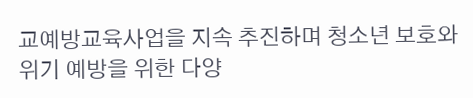교예방교육사업을 지속 추진하며 청소년 보호와 위기 예방을 위한 다양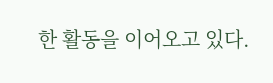한 활동을 이어오고 있다.